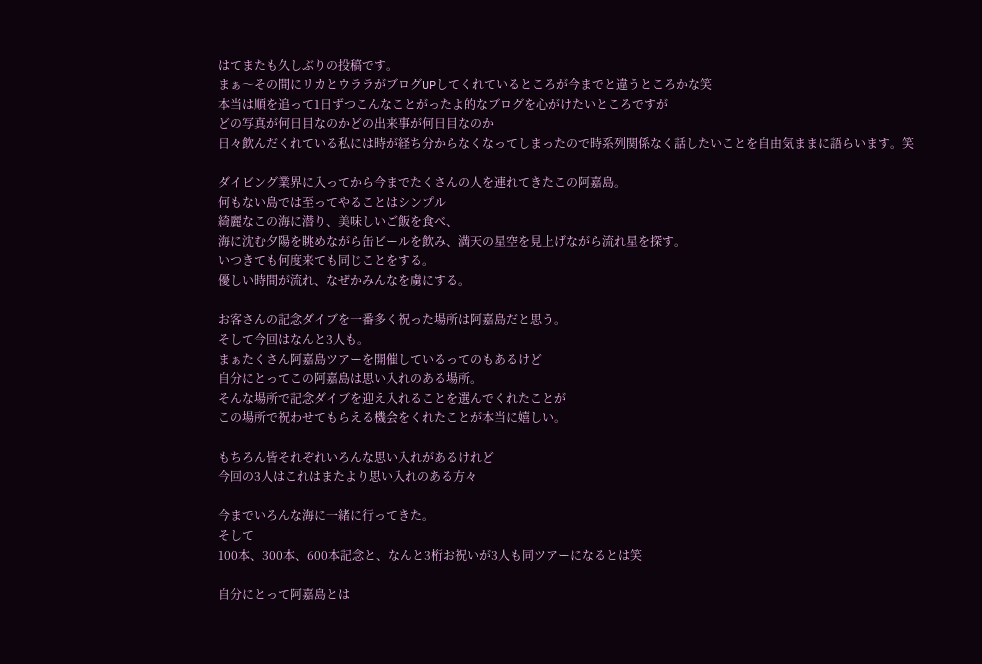はてまたも久しぶりの投稿です。
まぁ〜その間にリカとウララがブログUPしてくれているところが今までと違うところかな笑
本当は順を追って1日ずつこんなことがったよ的なブログを心がけたいところですが
どの写真が何日目なのかどの出来事が何日目なのか
日々飲んだくれている私には時が経ち分からなくなってしまったので時系列関係なく話したいことを自由気ままに語らいます。笑

ダイビング業界に入ってから今までたくさんの人を連れてきたこの阿嘉島。
何もない島では至ってやることはシンプル
綺麗なこの海に潜り、美味しいご飯を食べ、
海に沈む夕陽を眺めながら缶ビールを飲み、満天の星空を見上げながら流れ星を探す。
いつきても何度来ても同じことをする。
優しい時間が流れ、なぜかみんなを虜にする。

お客さんの記念ダイブを一番多く祝った場所は阿嘉島だと思う。
そして今回はなんと3人も。
まぁたくさん阿嘉島ツアーを開催しているってのもあるけど
自分にとってこの阿嘉島は思い入れのある場所。
そんな場所で記念ダイブを迎え入れることを選んでくれたことが
この場所で祝わせてもらえる機会をくれたことが本当に嬉しい。

もちろん皆それぞれいろんな思い入れがあるけれど
今回の3人はこれはまたより思い入れのある方々

今までいろんな海に一緒に行ってきた。
そして
100本、300本、600本記念と、なんと3桁お祝いが3人も同ツアーになるとは笑

自分にとって阿嘉島とは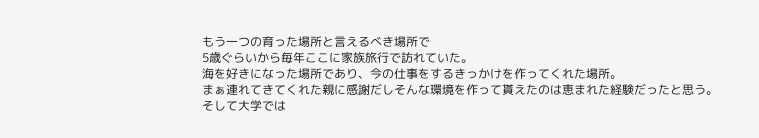もう一つの育った場所と言えるべき場所で
5歳ぐらいから毎年ここに家族旅行で訪れていた。
海を好きになった場所であり、今の仕事をするきっかけを作ってくれた場所。
まぁ連れてきてくれた親に感謝だしそんな環境を作って貰えたのは恵まれた経験だったと思う。
そして大学では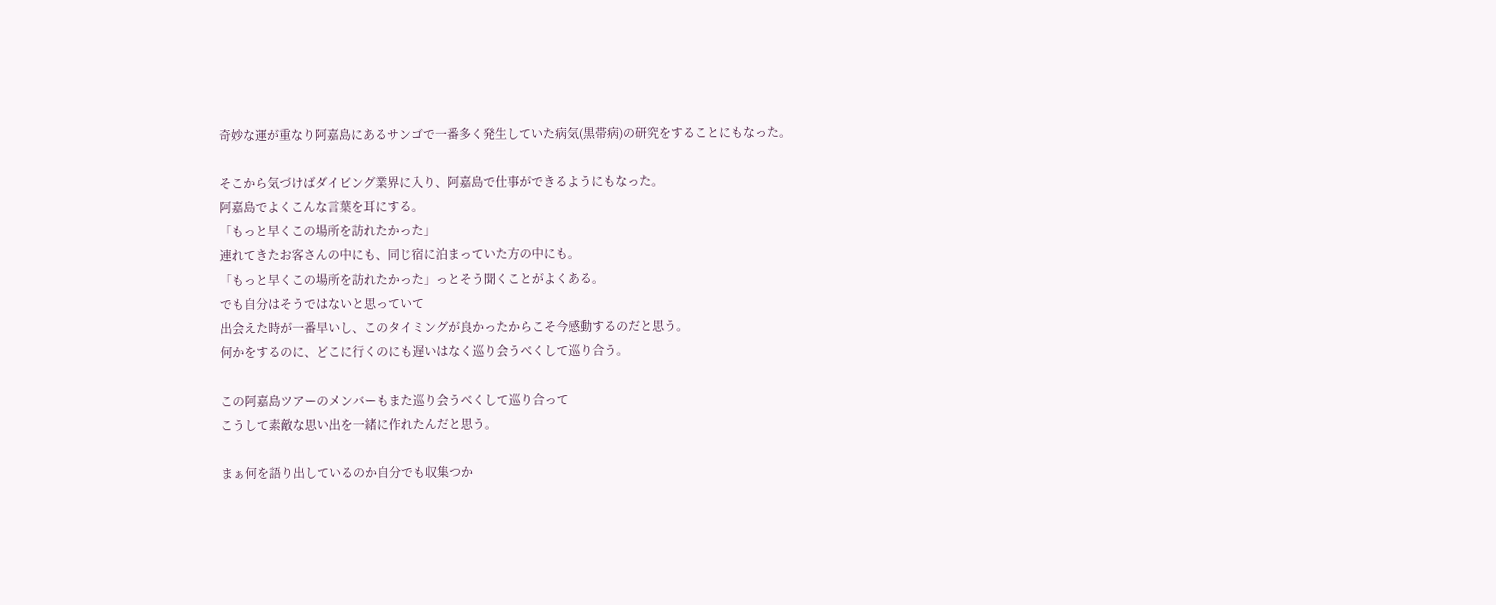奇妙な運が重なり阿嘉島にあるサンゴで一番多く発生していた病気(黒帯病)の研究をすることにもなった。

そこから気づけばダイビング業界に入り、阿嘉島で仕事ができるようにもなった。
阿嘉島でよくこんな言葉を耳にする。
「もっと早くこの場所を訪れたかった」
連れてきたお客さんの中にも、同じ宿に泊まっていた方の中にも。
「もっと早くこの場所を訪れたかった」っとそう聞くことがよくある。
でも自分はそうではないと思っていて
出会えた時が一番早いし、このタイミングが良かったからこそ今感動するのだと思う。
何かをするのに、どこに行くのにも遅いはなく巡り会うべくして巡り合う。

この阿嘉島ツアーのメンバーもまた巡り会うべくして巡り合って
こうして素敵な思い出を一緒に作れたんだと思う。

まぁ何を語り出しているのか自分でも収集つか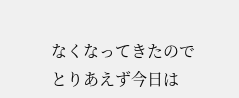なくなってきたのでとりあえず今日は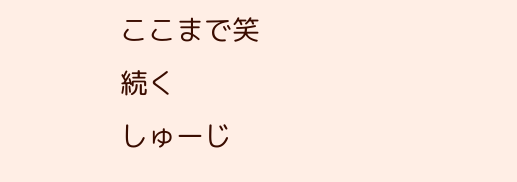ここまで笑
続く
しゅーじ